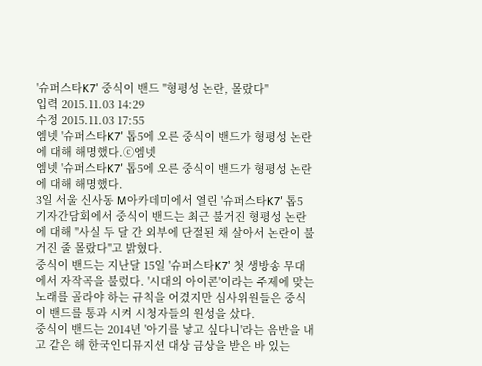'슈퍼스타K7' 중식이 밴드 "형평성 논란, 몰랐다"
입력 2015.11.03 14:29
수정 2015.11.03 17:55
엠넷 '슈퍼스타K7' 톱5에 오른 중식이 밴드가 형평성 논란에 대해 해명했다.ⓒ엠넷
엠넷 '슈퍼스타K7' 톱5에 오른 중식이 밴드가 형평성 논란에 대해 해명했다.
3일 서울 신사동 M아카데미에서 열린 '슈퍼스타K7' 톱5 기자간담회에서 중식이 밴드는 최근 불거진 형평성 논란에 대해 "사실 두 달 간 외부에 단절된 채 살아서 논란이 불거진 줄 몰랐다"고 밝혔다.
중식이 밴드는 지난달 15일 '슈퍼스타K7' 첫 생방송 무대에서 자작곡을 불렀다. '시대의 아이콘'이라는 주제에 맞는 노래를 골라야 하는 규칙을 어겼지만 심사위원들은 중식이 밴드를 통과 시켜 시청자들의 원성을 샀다.
중식이 밴드는 2014년 '아기를 낳고 싶다니'라는 음반을 내고 같은 해 한국인디뮤지션 대상 금상을 받은 바 있는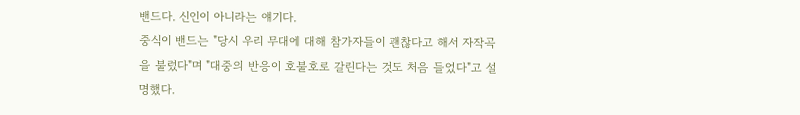밴드다. 신인이 아니라는 얘기다.
중식이 밴드는 "당시 우리 무대에 대해 참가자들이 괜찮다고 해서 자작곡을 불렀다"며 "대중의 반응이 호불호로 갈린다는 것도 처음 들었다"고 설명했다.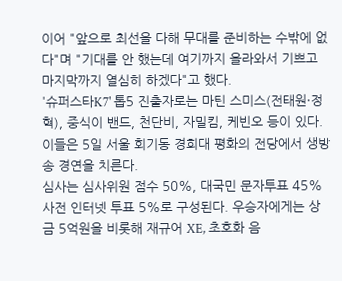이어 "앞으로 최선을 다해 무대를 준비하는 수밖에 없다"며 "기대를 안 했는데 여기까지 올라와서 기쁘고 마지막까지 열심히 하겠다"고 했다.
'슈퍼스타K7' 톱5 진출자로는 마틴 스미스(전태원·정혁), 중식이 밴드, 천단비, 자밀킴, 케빈오 등이 있다. 이들은 5일 서울 회기동 경희대 평화의 전당에서 생방송 경연을 치른다.
심사는 심사위원 점수 50%, 대국민 문자투표 45% 사전 인터넷 투표 5%로 구성된다. 우승자에게는 상금 5억원을 비롯해 재규어 XE, 초호화 음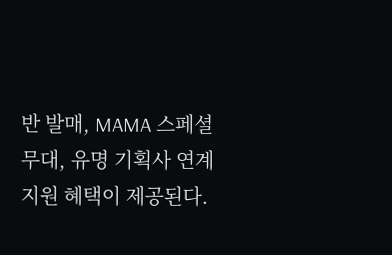반 발매, MAMA 스페셜 무대, 유명 기획사 연계 지원 혜택이 제공된다.